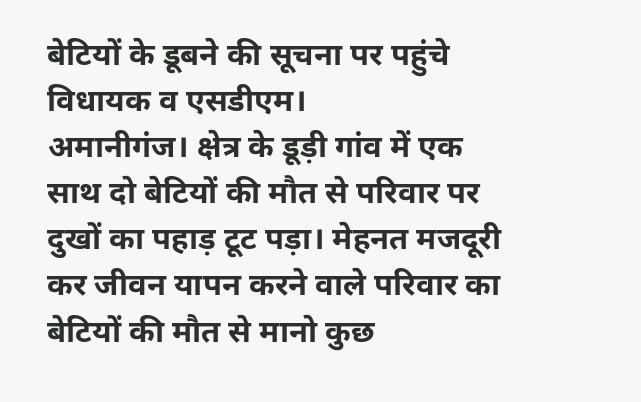बेटियों के डूबने की सूचना पर पहुंचे विधायक व एसडीएम।
अमानीगंज। क्षेत्र के डूड़ी गांव में एक साथ दो बेटियों की मौत से परिवार पर दुखों का पहाड़ टूट पड़ा। मेहनत मजदूरी कर जीवन यापन करने वाले परिवार का बेटियों की मौत से मानो कुछ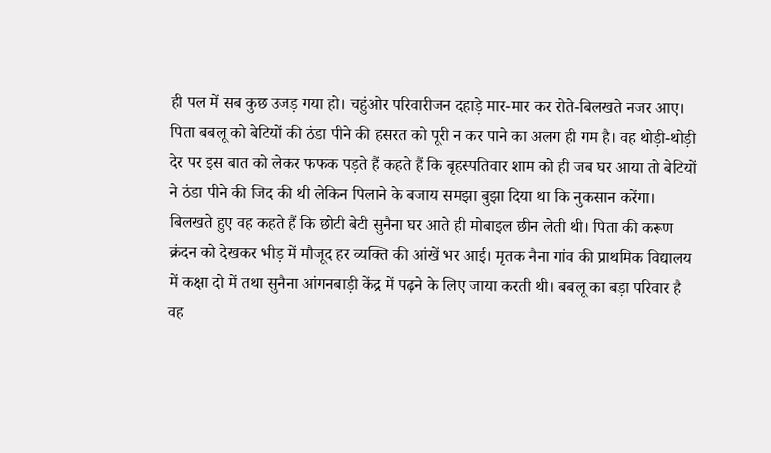ही पल में सब कुछ उजड़ गया हो। चहुंओर परिवारीजन दहाड़े मार-मार कर रोते-बिलखते नजर आए।
पिता बबलू को बेटियों की ठंडा पीने की हसरत को पूरी न कर पाने का अलग ही गम है। वह थोड़ी-थोड़ी देर पर इस बात को लेकर फफक पड़ते हैं कहते हैं कि बृहस्पतिवार शाम को ही जब घर आया तो बेटियों ने ठंडा पीने की जिद की थी लेकिन पिलाने के बजाय समझा बुझा दिया था कि नुकसान करेंगा। बिलखते हुए वह कहते हैं कि छोटी बेटी सुनैना घर आते ही मोबाइल छीन लेती थी। पिता की करूण क्रंदन को देखकर भीड़ में मौजूद हर व्यक्ति की आंखें भर आई। मृतक नैना गांव की प्राथमिक विद्यालय में कक्षा दो में तथा सुनैना आंगनबाड़ी केंद्र में पढ़ने के लिए जाया करती थी। बबलू का बड़ा परिवार है वह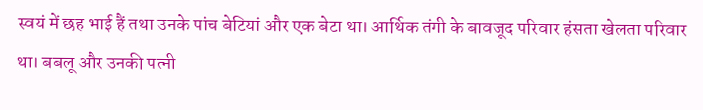स्वयं में छह भाई हैं तथा उनके पांच बेटियां और एक बेटा था। आर्थिक तंगी के बावजूद परिवार हंसता खेलता परिवार था। बबलू और उनकी पत्नी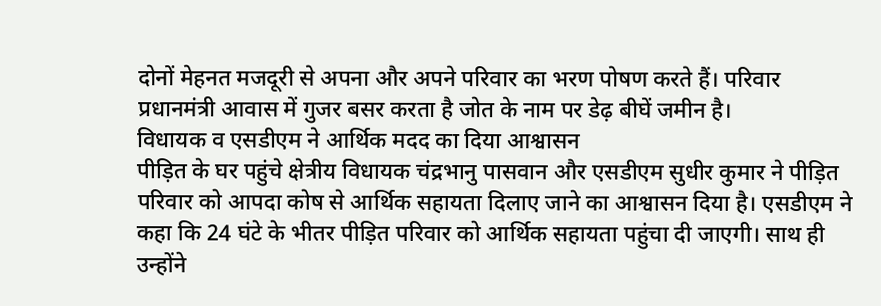दोनों मेहनत मजदूरी से अपना और अपने परिवार का भरण पोषण करते हैं। परिवार प्रधानमंत्री आवास में गुजर बसर करता है जोत के नाम पर डेढ़ बीघें जमीन है।
विधायक व एसडीएम ने आर्थिक मदद का दिया आश्वासन
पीड़ित के घर पहुंचे क्षेत्रीय विधायक चंद्रभानु पासवान और एसडीएम सुधीर कुमार ने पीड़ित परिवार को आपदा कोष से आर्थिक सहायता दिलाए जाने का आश्वासन दिया है। एसडीएम ने कहा कि 24 घंटे के भीतर पीड़ित परिवार को आर्थिक सहायता पहुंचा दी जाएगी। साथ ही उन्होंने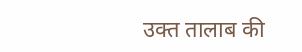उक्त तालाब की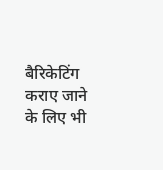बैरिकेटिंग कराए जाने के लिए भी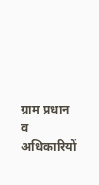ग्राम प्रधान व अधिकारियों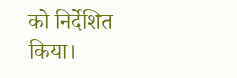को निर्देशित किया।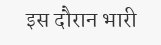इस दौरान भारी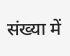संख्या में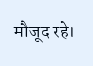मौजूद रहे।